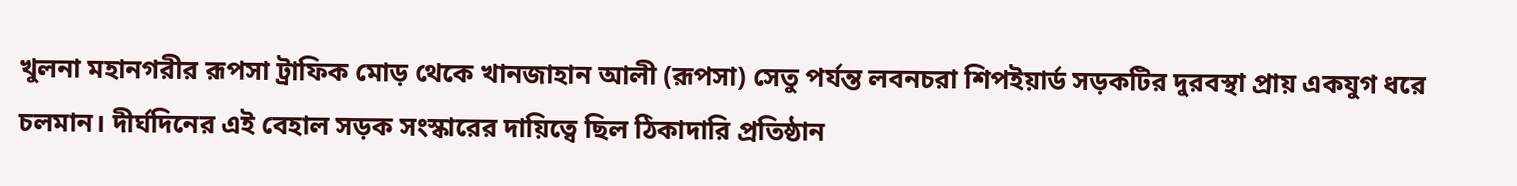খুলনা মহানগরীর রূপসা ট্রাফিক মোড় থেকে খানজাহান আলী (রূপসা) সেতু পর্যন্ত লবনচরা শিপইয়ার্ড সড়কটির দুরবস্থা প্রায় একযুগ ধরে চলমান। দীর্ঘদিনের এই বেহাল সড়ক সংস্কারের দায়িত্বে ছিল ঠিকাদারি প্রতিষ্ঠান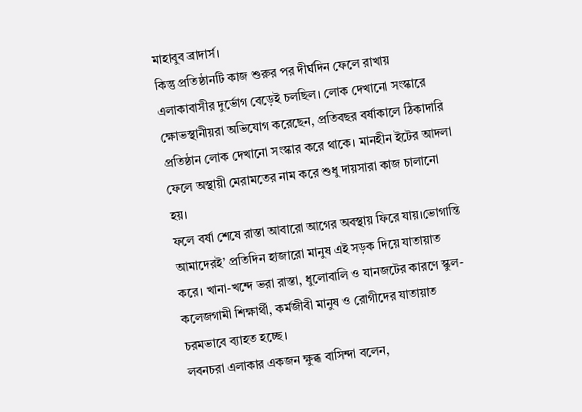মাহাবুব ব্রাদার্স।
কিন্তু প্রতিষ্ঠানটি কাজ শুরুর পর দীর্ঘদিন ফেলে রাখায় এলাকাবাসীর দুর্ভোগ বেড়েই চলছিল। লোক দেখানো সংস্কারে ক্ষোভস্থানীয়রা অভিযোগ করেছেন, প্রতিবছর বর্ষাকালে ঠিকাদারি প্রতিষ্ঠান লোক দেখানো সংস্কার করে থাকে। মানহীন ইটের আদলা ফেলে অস্থায়ী মেরামতের নাম করে শুধু দায়সারা কাজ চালানো হয়।
ফলে বর্ষা শেষে রাস্তা আবারো আগের অবস্থায় ফিরে যায়।ভোগান্তি আমাদেরই’ প্রতিদিন হাজারো মানুষ এই সড়ক দিয়ে যাতায়াত করে। খানা-খন্দে ভরা রাস্তা, ধুলোবালি ও যানজটের কারণে স্কুল-কলেজগামী শিক্ষার্থী, কর্মজীবী মানুষ ও রোগীদের যাতায়াত চরমভাবে ব্যাহত হচ্ছে।
লবনচরা এলাকার একজন ক্ষুব্ধ বাসিন্দা বলেন,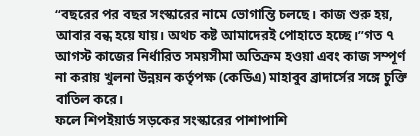“বছরের পর বছর সংস্কারের নামে ভোগান্তি চলছে। কাজ শুরু হয়, আবার বন্ধ হয়ে যায়। অথচ কষ্ট আমাদেরই পোহাতে হচ্ছে।”গত ৭ আগস্ট কাজের নির্ধারিত সময়সীমা অতিক্রম হওয়া এবং কাজ সম্পূর্ণ না করায় খুলনা উন্নয়ন কর্তৃপক্ষ (কেডিএ) মাহাবুব ব্রাদার্সের সঙ্গে চুক্তি বাতিল করে।
ফলে শিপইয়ার্ড সড়কের সংস্কারের পাশাপাশি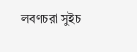লবণচরা সুইচ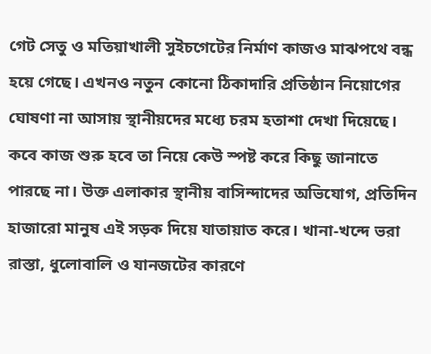গেট সেতু ও মতিয়াখালী সুইচগেটের নির্মাণ কাজও মাঝপথে বন্ধ হয়ে গেছে। এখনও নতুন কোনো ঠিকাদারি প্রতিষ্ঠান নিয়োগের ঘোষণা না আসায় স্থানীয়দের মধ্যে চরম হতাশা দেখা দিয়েছে।
কবে কাজ শুরু হবে তা নিয়ে কেউ স্পষ্ট করে কিছু জানাতে পারছে না। উক্ত এলাকার স্থানীয় বাসিন্দাদের অভিযোগ, প্রতিদিন হাজারো মানুষ এই সড়ক দিয়ে যাতায়াত করে। খানা-খন্দে ভরা রাস্তা, ধুলোবালি ও যানজটের কারণে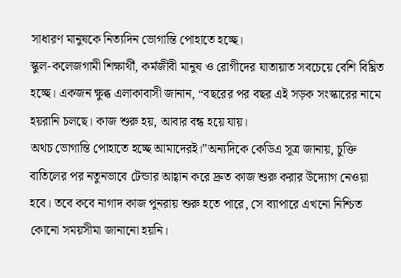সাধারণ মানুষকে নিত্যদিন ভোগান্তি পোহাতে হচ্ছে।
স্কুল-কলেজগামী শিক্ষার্থী, কর্মজীবী মানুষ ও রোগীদের যাতায়াত সবচেয়ে বেশি বিঘ্নিত হচ্ছে। একজন ক্ষুব্ধ এলাকাবাসী জানান, “বছরের পর বছর এই সড়ক সংস্কারের নামে হয়রানি চলছে। কাজ শুরু হয়, আবার বন্ধ হয়ে যায়।
অথচ ভোগান্তি পোহাতে হচ্ছে আমাদেরই।”অন্যদিকে কেডিএ সূত্র জানায়, চুক্তি বাতিলের পর নতুনভাবে টেন্ডার আহ্বান করে দ্রুত কাজ শুরু করার উদ্যোগ নেওয়া হবে। তবে কবে নাগাদ কাজ পুনরায় শুরু হতে পারে, সে ব্যাপারে এখনো নিশ্চিত কোনো সময়সীমা জানানো হয়নি।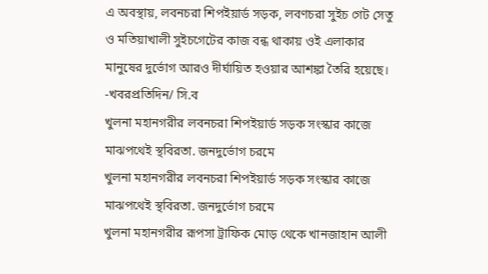এ অবস্থায়, লবনচরা শিপইয়ার্ড সড়ক, লবণচরা সুইচ গেট সেতু ও মতিয়াখালী সুইচগেটের কাজ বন্ধ থাকায় ওই এলাকার মানুষের দুর্ভোগ আরও দীর্ঘায়িত হওয়ার আশঙ্কা তৈরি হয়েছে।
-খবরপ্রতিদিন/ সি.ব
খুলনা মহানগরীর লবনচরা শিপইয়ার্ড সড়ক সংস্কার কাজে মাঝপথেই স্থবিরতা. জনদুর্ভোগ চরমে
খুলনা মহানগরীর লবনচরা শিপইয়ার্ড সড়ক সংস্কার কাজে মাঝপথেই স্থবিরতা. জনদুর্ভোগ চরমে
খুলনা মহানগরীর রূপসা ট্রাফিক মোড় থেকে খানজাহান আলী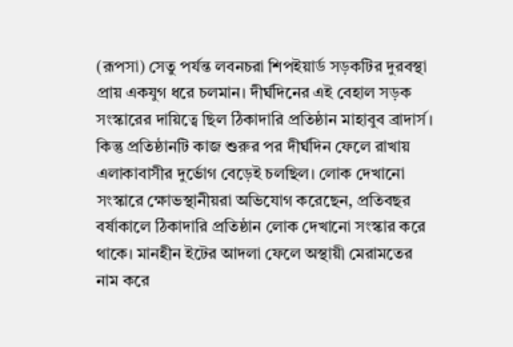(রূপসা) সেতু পর্যন্ত লবনচরা শিপইয়ার্ড সড়কটির দুরবস্থা প্রায় একযুগ ধরে চলমান। দীর্ঘদিনের এই বেহাল সড়ক সংস্কারের দায়িত্বে ছিল ঠিকাদারি প্রতিষ্ঠান মাহাবুব ব্রাদার্স। কিন্তু প্রতিষ্ঠানটি কাজ শুরুর পর দীর্ঘদিন ফেলে রাখায় এলাকাবাসীর দুর্ভোগ বেড়েই চলছিল। লোক দেখানো সংস্কারে ক্ষোভস্থানীয়রা অভিযোগ করেছেন, প্রতিবছর বর্ষাকালে ঠিকাদারি প্রতিষ্ঠান লোক দেখানো সংস্কার করে থাকে। মানহীন ইটের আদলা ফেলে অস্থায়ী মেরামতের নাম করে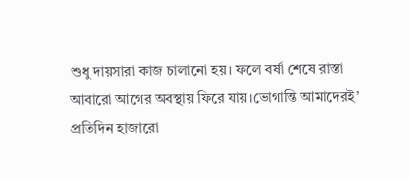শুধু দায়সারা কাজ চালানো হয়। ফলে বর্ষা শেষে রাস্তা আবারো আগের অবস্থায় ফিরে যায়।ভোগান্তি আমাদেরই’ প্রতিদিন হাজারো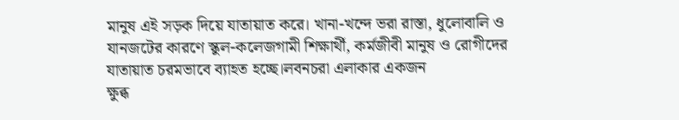মানুষ এই সড়ক দিয়ে যাতায়াত করে। খানা-খন্দে ভরা রাস্তা, ধুলোবালি ও যানজটের কারণে স্কুল-কলেজগামী শিক্ষার্থী, কর্মজীবী মানুষ ও রোগীদের যাতায়াত চরমভাবে ব্যাহত হচ্ছে।লবনচরা এলাকার একজন
ক্ষুব্ধ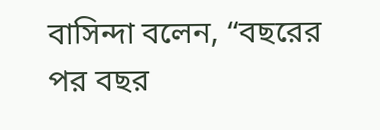বাসিন্দা বলেন, “বছরের পর বছর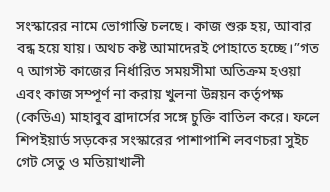সংস্কারের নামে ভোগান্তি চলছে। কাজ শুরু হয়, আবার বন্ধ হয়ে যায়। অথচ কষ্ট আমাদেরই পোহাতে হচ্ছে।”গত ৭ আগস্ট কাজের নির্ধারিত সময়সীমা অতিক্রম হওয়া এবং কাজ সম্পূর্ণ না করায় খুলনা উন্নয়ন কর্তৃপক্ষ (কেডিএ) মাহাবুব ব্রাদার্সের সঙ্গে চুক্তি বাতিল করে। ফলে শিপইয়ার্ড সড়কের সংস্কারের পাশাপাশি লবণচরা সুইচ গেট সেতু ও মতিয়াখালী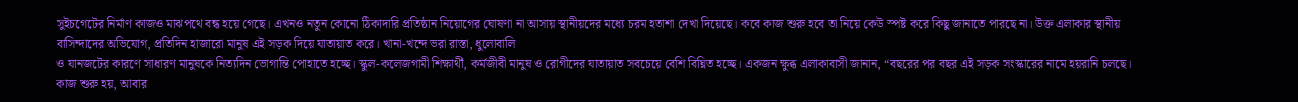সুইচগেটের নির্মাণ কাজও মাঝপথে বন্ধ হয়ে গেছে। এখনও নতুন কোনো ঠিকাদারি প্রতিষ্ঠান নিয়োগের ঘোষণা না আসায় স্থানীয়দের মধ্যে চরম হতাশা দেখা দিয়েছে। কবে কাজ শুরু হবে তা নিয়ে কেউ স্পষ্ট করে কিছু জানাতে পারছে না। উক্ত এলাকার স্থানীয় বাসিন্দাদের অভিযোগ, প্রতিদিন হাজারো মানুষ এই সড়ক দিয়ে যাতায়াত করে। খানা-খন্দে ভরা রাস্তা, ধুলোবালি
ও যানজটের কারণে সাধারণ মানুষকে নিত্যদিন ভোগান্তি পোহাতে হচ্ছে। স্কুল-কলেজগামী শিক্ষার্থী, কর্মজীবী মানুষ ও রোগীদের যাতায়াত সবচেয়ে বেশি বিঘ্নিত হচ্ছে। একজন ক্ষুব্ধ এলাকাবাসী জানান, “বছরের পর বছর এই সড়ক সংস্কারের নামে হয়রানি চলছে। কাজ শুরু হয়, আবার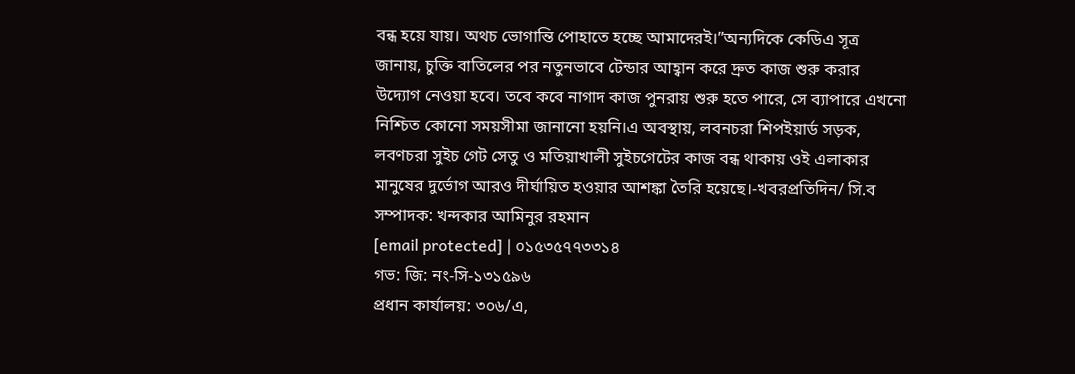বন্ধ হয়ে যায়। অথচ ভোগান্তি পোহাতে হচ্ছে আমাদেরই।”অন্যদিকে কেডিএ সূত্র জানায়, চুক্তি বাতিলের পর নতুনভাবে টেন্ডার আহ্বান করে দ্রুত কাজ শুরু করার উদ্যোগ নেওয়া হবে। তবে কবে নাগাদ কাজ পুনরায় শুরু হতে পারে, সে ব্যাপারে এখনো নিশ্চিত কোনো সময়সীমা জানানো হয়নি।এ অবস্থায়, লবনচরা শিপইয়ার্ড সড়ক, লবণচরা সুইচ গেট সেতু ও মতিয়াখালী সুইচগেটের কাজ বন্ধ থাকায় ওই এলাকার মানুষের দুর্ভোগ আরও দীর্ঘায়িত হওয়ার আশঙ্কা তৈরি হয়েছে।-খবরপ্রতিদিন/ সি.ব
সম্পাদক: খন্দকার আমিনুর রহমান
[email protected] | ০১৫৩৫৭৭৩৩১৪
গভ: জি: নং-সি-১৩১৫৯৬
প্রধান কার্যালয়: ৩০৬/এ,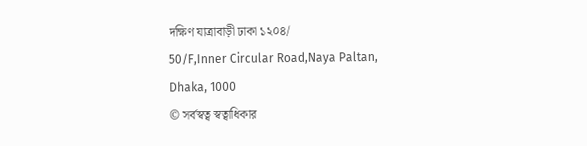দক্ষিণ যাত্রাবাড়ী ঢাকা ১২০৪/
50/F,Inner Circular Road,Naya Paltan, Dhaka, 1000
© সর্বস্বত্ব স্বত্বাধিকার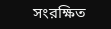সংরক্ষিত